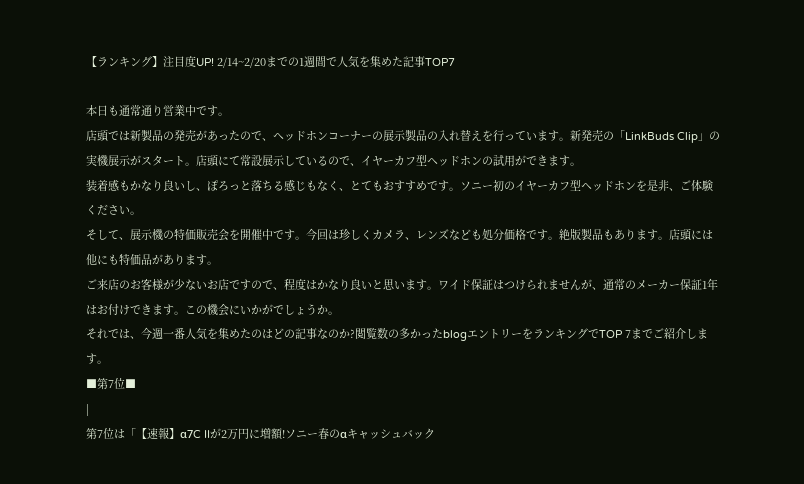【ランキング】注目度UP! 2/14~2/20までの1週間で人気を集めた記事TOP7

本日も通常通り営業中です。
店頭では新製品の発売があったので、ヘッドホンコーナーの展示製品の入れ替えを行っています。新発売の「LinkBuds Clip」の実機展示がスタート。店頭にて常設展示しているので、イヤーカフ型ヘッドホンの試用ができます。
装着感もかなり良いし、ぽろっと落ちる感じもなく、とてもおすすめです。ソニー初のイヤーカフ型ヘッドホンを是非、ご体験ください。
そして、展示機の特価販売会を開催中です。今回は珍しくカメラ、レンズなども処分価格です。絶版製品もあります。店頭には他にも特価品があります。
ご来店のお客様が少ないお店ですので、程度はかなり良いと思います。ワイド保証はつけられませんが、通常のメーカー保証1年はお付けできます。この機会にいかがでしょうか。
それでは、今週一番人気を集めたのはどの記事なのか?閲覧数の多かったblogエントリーをランキングでTOP 7までご紹介します。
■第7位■
|
第7位は「【速報】α7C IIが2万円に増額!ソニー春のαキャッシュバック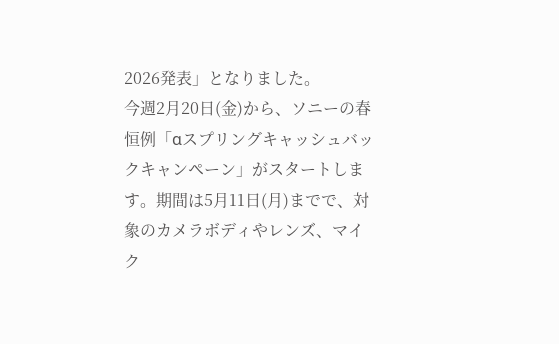2026発表」となりました。
今週2月20日(金)から、ソニーの春恒例「αスプリングキャッシュバックキャンペーン」がスタートします。期間は5月11日(月)までで、対象のカメラボディやレンズ、マイク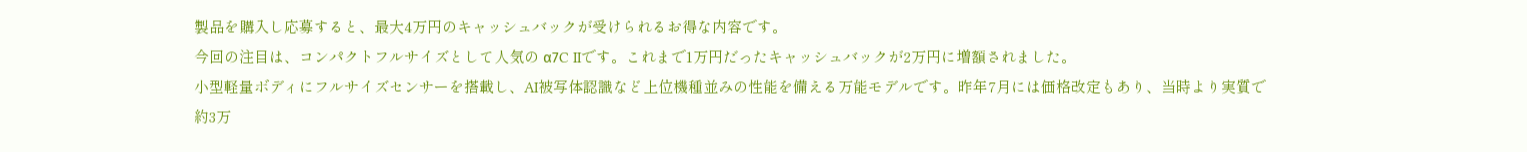製品を購入し応募すると、最大4万円のキャッシュバックが受けられるお得な内容です。
今回の注目は、コンパクトフルサイズとして人気の α7C IIです。これまで1万円だったキャッシュバックが2万円に増額されました。
小型軽量ボディにフルサイズセンサーを搭載し、AI被写体認識など上位機種並みの性能を備える万能モデルです。昨年7月には価格改定もあり、当時より実質で約3万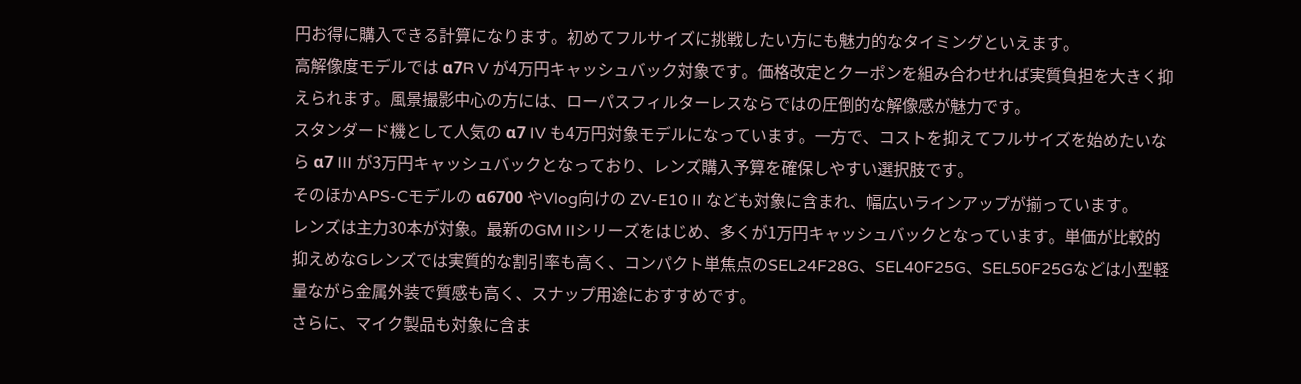円お得に購入できる計算になります。初めてフルサイズに挑戦したい方にも魅力的なタイミングといえます。
高解像度モデルでは α7R V が4万円キャッシュバック対象です。価格改定とクーポンを組み合わせれば実質負担を大きく抑えられます。風景撮影中心の方には、ローパスフィルターレスならではの圧倒的な解像感が魅力です。
スタンダード機として人気の α7 IV も4万円対象モデルになっています。一方で、コストを抑えてフルサイズを始めたいなら α7 III が3万円キャッシュバックとなっており、レンズ購入予算を確保しやすい選択肢です。
そのほかAPS-Cモデルの α6700 やVlog向けの ZV-E10 II なども対象に含まれ、幅広いラインアップが揃っています。
レンズは主力30本が対象。最新のGM IIシリーズをはじめ、多くが1万円キャッシュバックとなっています。単価が比較的抑えめなGレンズでは実質的な割引率も高く、コンパクト単焦点のSEL24F28G、SEL40F25G、SEL50F25Gなどは小型軽量ながら金属外装で質感も高く、スナップ用途におすすめです。
さらに、マイク製品も対象に含ま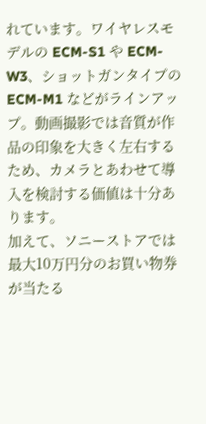れています。ワイヤレスモデルの ECM-S1 や ECM-W3、ショットガンタイプの ECM-M1 などがラインアップ。動画撮影では音質が作品の印象を大きく左右するため、カメラとあわせて導入を検討する価値は十分あります。
加えて、ソニーストアでは最大10万円分のお買い物券が当たる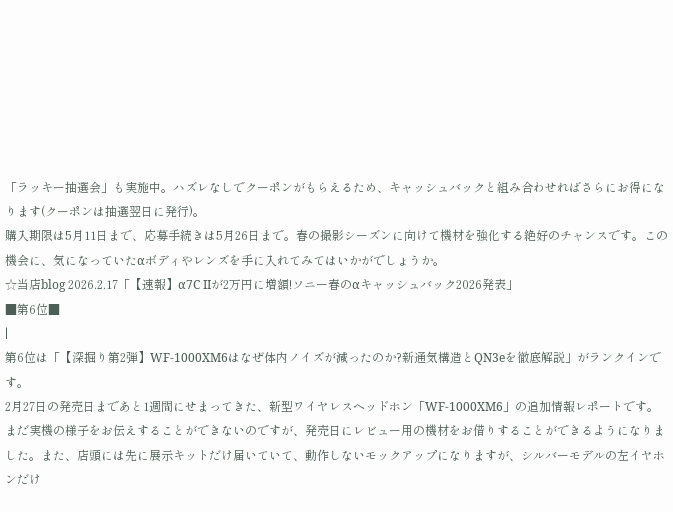「ラッキー抽選会」も実施中。ハズレなしでクーポンがもらえるため、キャッシュバックと組み合わせればさらにお得になります(クーポンは抽選翌日に発行)。
購入期限は5月11日まで、応募手続きは5月26日まで。春の撮影シーズンに向けて機材を強化する絶好のチャンスです。この機会に、気になっていたαボディやレンズを手に入れてみてはいかがでしょうか。
☆当店blog 2026.2.17「【速報】α7C IIが2万円に増額!ソニー春のαキャッシュバック2026発表」
■第6位■
|
第6位は「【深掘り第2弾】WF-1000XM6はなぜ体内ノイズが減ったのか?新通気構造とQN3eを徹底解説」がランクインです。
2月27日の発売日まであと1週間にせまってきた、新型ワイヤレスヘッドホン「WF-1000XM6」の追加情報レポートです。
まだ実機の様子をお伝えすることができないのですが、発売日にレビュー用の機材をお借りすることができるようになりました。また、店頭には先に展示キットだけ届いていて、動作しないモックアップになりますが、シルバーモデルの左イヤホンだけ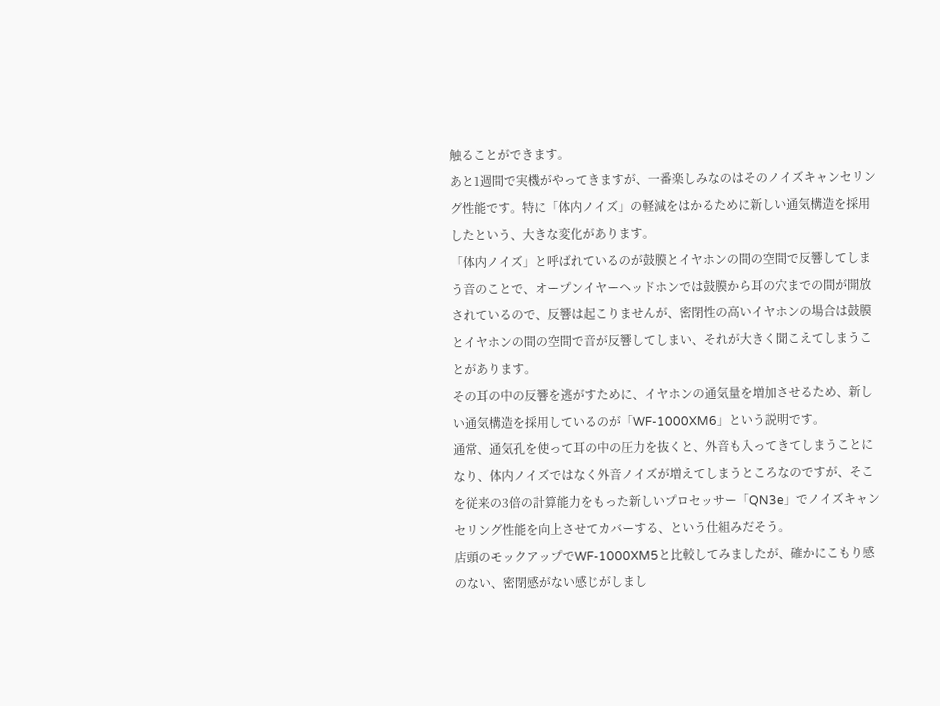触ることができます。
あと1週間で実機がやってきますが、一番楽しみなのはそのノイズキャンセリング性能です。特に「体内ノイズ」の軽減をはかるために新しい通気構造を採用したという、大きな変化があります。
「体内ノイズ」と呼ばれているのが鼓膜とイヤホンの間の空間で反響してしまう音のことで、オープンイヤーヘッドホンでは鼓膜から耳の穴までの間が開放されているので、反響は起こりませんが、密閉性の高いイヤホンの場合は鼓膜とイヤホンの間の空間で音が反響してしまい、それが大きく聞こえてしまうことがあります。
その耳の中の反響を逃がすために、イヤホンの通気量を増加させるため、新しい通気構造を採用しているのが「WF-1000XM6」という説明です。
通常、通気孔を使って耳の中の圧力を抜くと、外音も入ってきてしまうことになり、体内ノイズではなく外音ノイズが増えてしまうところなのですが、そこを従来の3倍の計算能力をもった新しいプロセッサー「QN3e」でノイズキャンセリング性能を向上させてカバーする、という仕組みだそう。
店頭のモックアップでWF-1000XM5と比較してみましたが、確かにこもり感のない、密閉感がない感じがしまし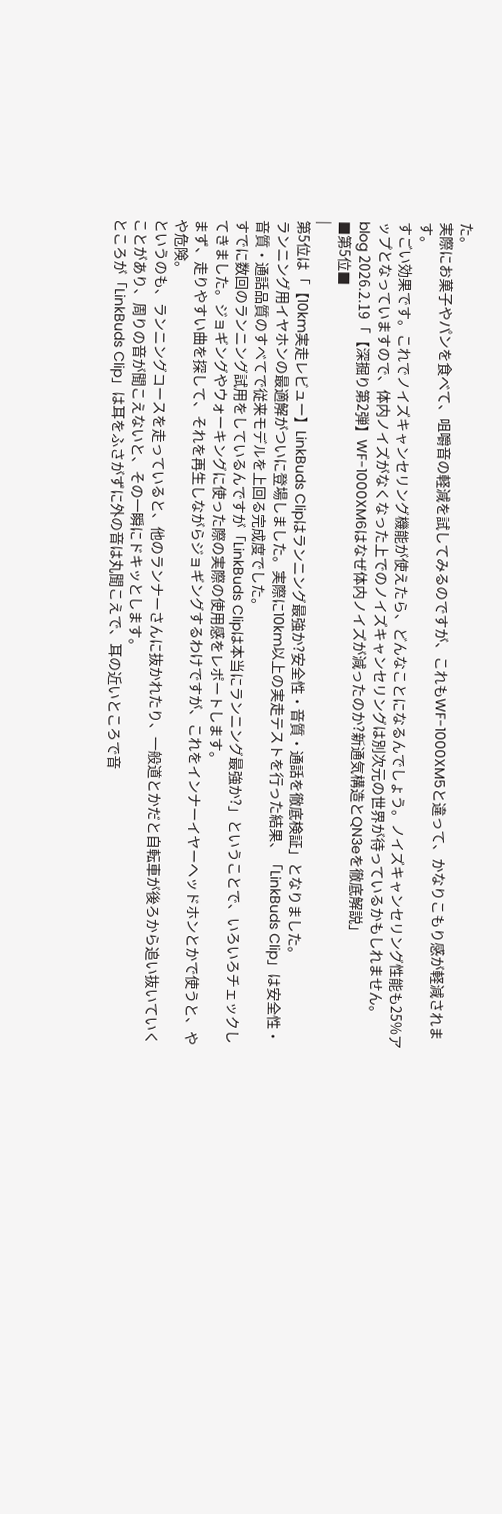た。
実際にお菓子やパンを食べて、咀嚼音の軽減を試してみるのですが、これもWF-1000XM5と違って、かなりこもり感が軽減されます。
すごい効果です。これでノイズキャンセリング機能が使えたら、どんなことになるんでしょう。ノイズキャンセリング性能も25%アップとなっていますので、体内ノイズがなくなった上でのノイズキャンセリングは別次元の世界が待っているかもしれません。
blog 2026.2.19「【深掘り第2弾】WF-1000XM6はなぜ体内ノイズが減ったのか?新通気構造とQN3eを徹底解説」
■第5位■
|
第5位は「【10km実走レビュー】LinkBuds Clipはランニング最強か?安全性・音質・通話を徹底検証」となりました。
ランニング用イヤホンの最適解がついに登場しました。実際に10km以上の実走テストを行った結果、「LinkBuds Clip」は安全性・音質・通話品質のすべてで従来モデルを上回る完成度でした。
すでに数回のランニング試用をしているんですが「LinkBuds Clipは本当にランニング最強か?」ということで、いろいろチェックしてきました。ジョギングやウォーキングに使った際の実際の使用感をレポートします。
まず、走りやすい曲を探して、それを再生しながらジョギングするわけですが、これをインナーイヤーヘッドホンとかで使うと、やや危険。
というのも、ランニングコースを走っていると、他のランナーさんに抜かれたり、一般道とかだと自転車が後ろから追い抜いていくことがあり、周りの音が聞こえないと、その一瞬にドキッとします。
ところが「LinkBuds Clip」は耳をふさがずに外の音は丸聞こえで、耳の近いところで音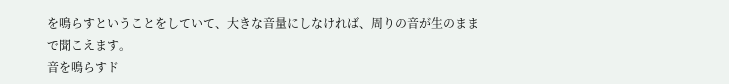を鳴らすということをしていて、大きな音量にしなければ、周りの音が生のままで聞こえます。
音を鳴らすド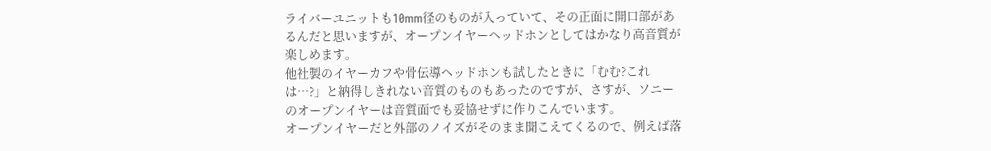ライバーユニットも10mm径のものが入っていて、その正面に開口部があるんだと思いますが、オープンイヤーヘッドホンとしてはかなり高音質が楽しめます。
他社製のイヤーカフや骨伝導ヘッドホンも試したときに「むむ?これは…?」と納得しきれない音質のものもあったのですが、さすが、ソニーのオープンイヤーは音質面でも妥協せずに作りこんでいます。
オープンイヤーだと外部のノイズがそのまま聞こえてくるので、例えば落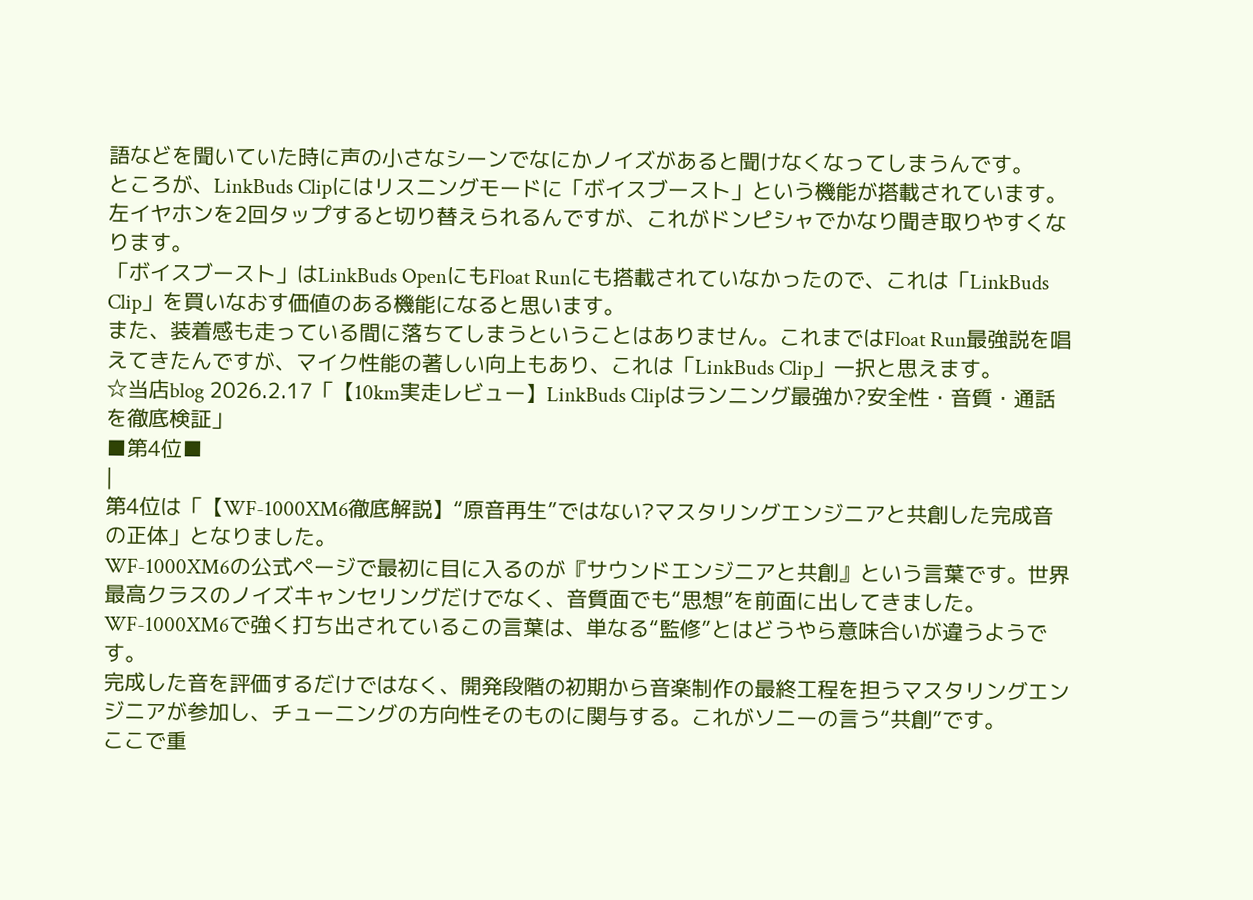語などを聞いていた時に声の小さなシーンでなにかノイズがあると聞けなくなってしまうんです。
ところが、LinkBuds Clipにはリスニングモードに「ボイスブースト」という機能が搭載されています。左イヤホンを2回タップすると切り替えられるんですが、これがドンピシャでかなり聞き取りやすくなります。
「ボイスブースト」はLinkBuds OpenにもFloat Runにも搭載されていなかったので、これは「LinkBuds Clip」を買いなおす価値のある機能になると思います。
また、装着感も走っている間に落ちてしまうということはありません。これまではFloat Run最強説を唱えてきたんですが、マイク性能の著しい向上もあり、これは「LinkBuds Clip」一択と思えます。
☆当店blog 2026.2.17「【10km実走レビュー】LinkBuds Clipはランニング最強か?安全性・音質・通話を徹底検証」
■第4位■
|
第4位は「【WF-1000XM6徹底解説】“原音再生”ではない?マスタリングエンジニアと共創した完成音の正体」となりました。
WF-1000XM6の公式ページで最初に目に入るのが『サウンドエンジニアと共創』という言葉です。世界最高クラスのノイズキャンセリングだけでなく、音質面でも“思想”を前面に出してきました。
WF-1000XM6で強く打ち出されているこの言葉は、単なる“監修”とはどうやら意味合いが違うようです。
完成した音を評価するだけではなく、開発段階の初期から音楽制作の最終工程を担うマスタリングエンジニアが参加し、チューニングの方向性そのものに関与する。これがソニーの言う“共創”です。
ここで重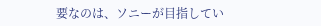要なのは、ソニーが目指してい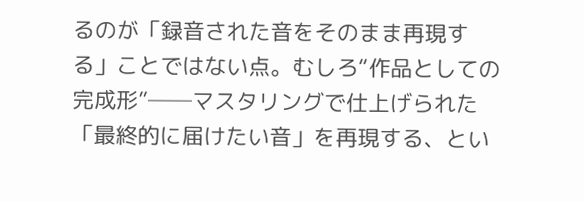るのが「録音された音をそのまま再現する」ことではない点。むしろ“作品としての完成形”──マスタリングで仕上げられた「最終的に届けたい音」を再現する、とい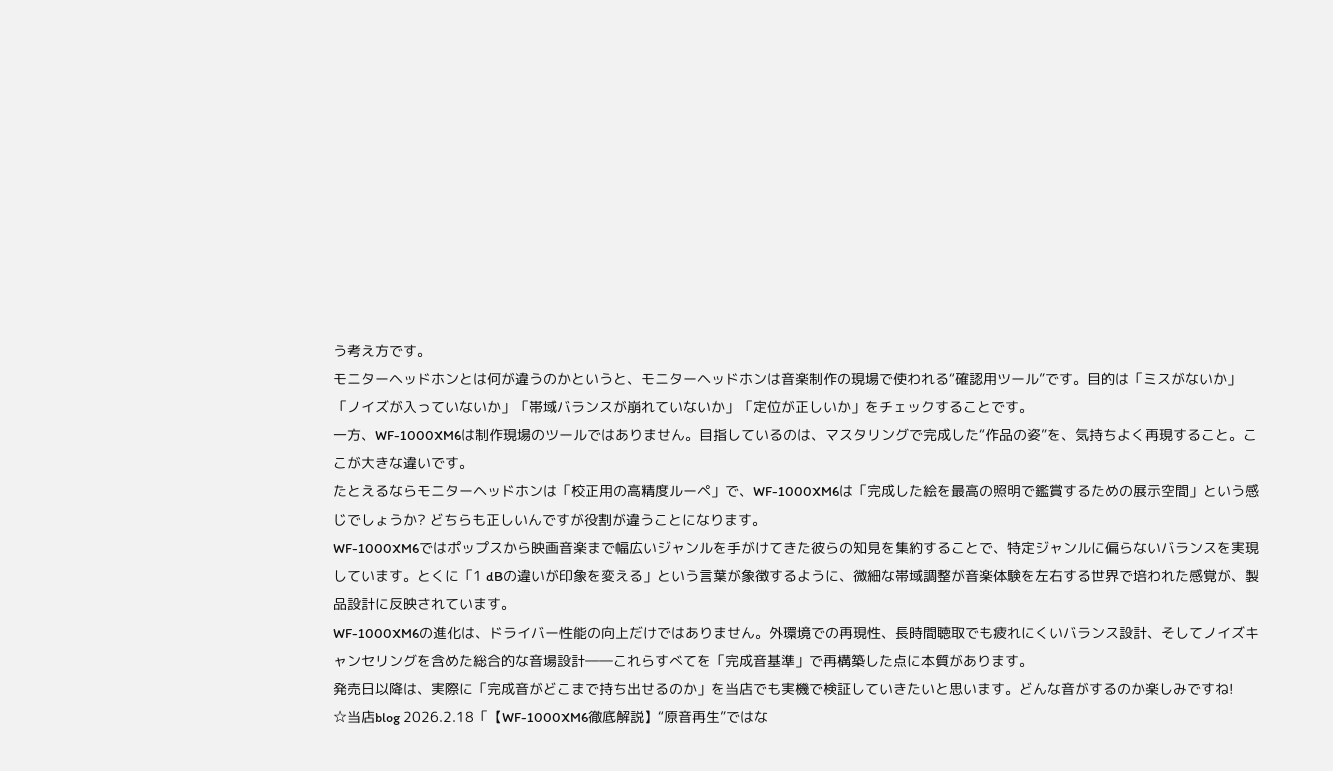う考え方です。
モニターヘッドホンとは何が違うのかというと、モニターヘッドホンは音楽制作の現場で使われる“確認用ツール”です。目的は「ミスがないか」「ノイズが入っていないか」「帯域バランスが崩れていないか」「定位が正しいか」をチェックすることです。
一方、WF-1000XM6は制作現場のツールではありません。目指しているのは、マスタリングで完成した“作品の姿”を、気持ちよく再現すること。ここが大きな違いです。
たとえるならモニターヘッドホンは「校正用の高精度ルーペ」で、WF-1000XM6は「完成した絵を最高の照明で鑑賞するための展示空間」という感じでしょうか? どちらも正しいんですが役割が違うことになります。
WF-1000XM6ではポップスから映画音楽まで幅広いジャンルを手がけてきた彼らの知見を集約することで、特定ジャンルに偏らないバランスを実現しています。とくに「1 dBの違いが印象を変える」という言葉が象徴するように、微細な帯域調整が音楽体験を左右する世界で培われた感覚が、製品設計に反映されています。
WF-1000XM6の進化は、ドライバー性能の向上だけではありません。外環境での再現性、長時間聴取でも疲れにくいバランス設計、そしてノイズキャンセリングを含めた総合的な音場設計――これらすべてを「完成音基準」で再構築した点に本質があります。
発売日以降は、実際に「完成音がどこまで持ち出せるのか」を当店でも実機で検証していきたいと思います。どんな音がするのか楽しみですね!
☆当店blog 2026.2.18「【WF-1000XM6徹底解説】“原音再生”ではな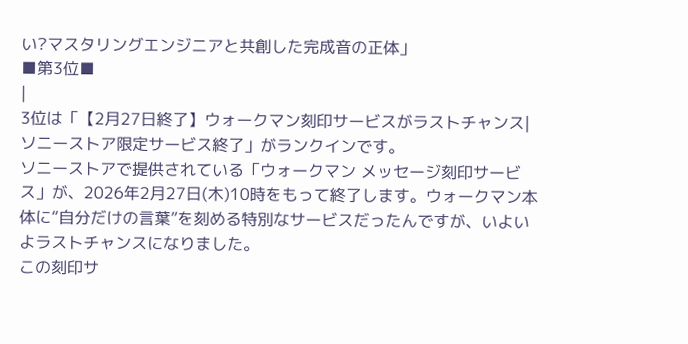い?マスタリングエンジニアと共創した完成音の正体」
■第3位■
|
3位は「【2月27日終了】ウォークマン刻印サービスがラストチャンス|ソニーストア限定サービス終了」がランクインです。
ソニーストアで提供されている「ウォークマン メッセージ刻印サービス」が、2026年2月27日(木)10時をもって終了します。ウォークマン本体に“自分だけの言葉”を刻める特別なサービスだったんですが、いよいよラストチャンスになりました。
この刻印サ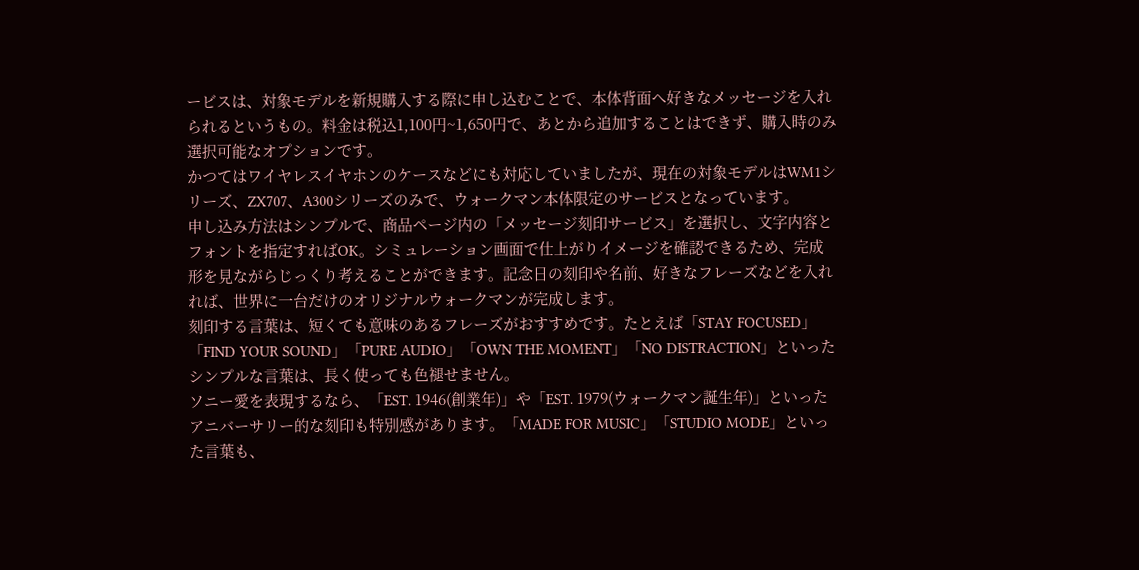ービスは、対象モデルを新規購入する際に申し込むことで、本体背面へ好きなメッセージを入れられるというもの。料金は税込1,100円~1,650円で、あとから追加することはできず、購入時のみ選択可能なオプションです。
かつてはワイヤレスイヤホンのケースなどにも対応していましたが、現在の対象モデルはWM1シリーズ、ZX707、A300シリーズのみで、ウォークマン本体限定のサービスとなっています。
申し込み方法はシンプルで、商品ページ内の「メッセージ刻印サービス」を選択し、文字内容とフォントを指定すればOK。シミュレーション画面で仕上がりイメージを確認できるため、完成形を見ながらじっくり考えることができます。記念日の刻印や名前、好きなフレーズなどを入れれば、世界に一台だけのオリジナルウォークマンが完成します。
刻印する言葉は、短くても意味のあるフレーズがおすすめです。たとえば「STAY FOCUSED」「FIND YOUR SOUND」「PURE AUDIO」「OWN THE MOMENT」「NO DISTRACTION」といったシンプルな言葉は、長く使っても色褪せません。
ソニー愛を表現するなら、「EST. 1946(創業年)」や「EST. 1979(ウォークマン誕生年)」といったアニバーサリー的な刻印も特別感があります。「MADE FOR MUSIC」「STUDIO MODE」といった言葉も、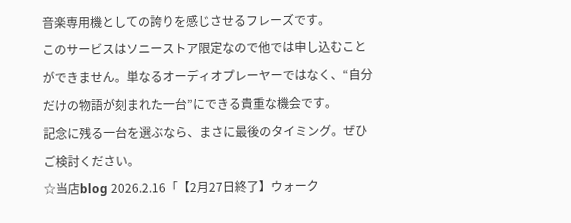音楽専用機としての誇りを感じさせるフレーズです。
このサービスはソニーストア限定なので他では申し込むことができません。単なるオーディオプレーヤーではなく、“自分だけの物語が刻まれた一台”にできる貴重な機会です。
記念に残る一台を選ぶなら、まさに最後のタイミング。ぜひご検討ください。
☆当店blog 2026.2.16「【2月27日終了】ウォーク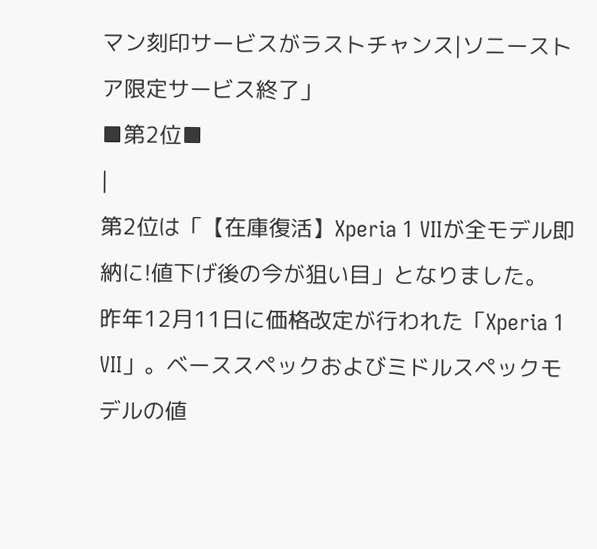マン刻印サービスがラストチャンス|ソニーストア限定サービス終了」
■第2位■
|
第2位は「【在庫復活】Xperia 1 VIIが全モデル即納に!値下げ後の今が狙い目」となりました。
昨年12月11日に価格改定が行われた「Xperia 1 VII」。ベーススペックおよびミドルスペックモデルの値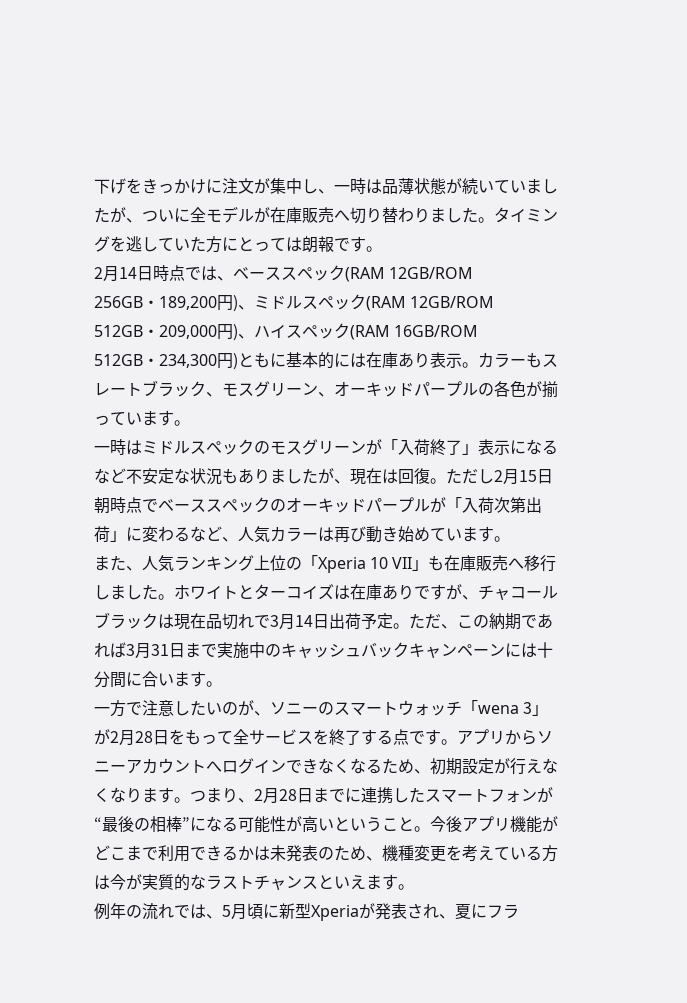下げをきっかけに注文が集中し、一時は品薄状態が続いていましたが、ついに全モデルが在庫販売へ切り替わりました。タイミングを逃していた方にとっては朗報です。
2月14日時点では、ベーススペック(RAM 12GB/ROM 256GB・189,200円)、ミドルスペック(RAM 12GB/ROM 512GB・209,000円)、ハイスペック(RAM 16GB/ROM 512GB・234,300円)ともに基本的には在庫あり表示。カラーもスレートブラック、モスグリーン、オーキッドパープルの各色が揃っています。
一時はミドルスペックのモスグリーンが「入荷終了」表示になるなど不安定な状況もありましたが、現在は回復。ただし2月15日朝時点でベーススペックのオーキッドパープルが「入荷次第出荷」に変わるなど、人気カラーは再び動き始めています。
また、人気ランキング上位の「Xperia 10 VII」も在庫販売へ移行しました。ホワイトとターコイズは在庫ありですが、チャコールブラックは現在品切れで3月14日出荷予定。ただ、この納期であれば3月31日まで実施中のキャッシュバックキャンペーンには十分間に合います。
一方で注意したいのが、ソニーのスマートウォッチ「wena 3」が2月28日をもって全サービスを終了する点です。アプリからソニーアカウントへログインできなくなるため、初期設定が行えなくなります。つまり、2月28日までに連携したスマートフォンが“最後の相棒”になる可能性が高いということ。今後アプリ機能がどこまで利用できるかは未発表のため、機種変更を考えている方は今が実質的なラストチャンスといえます。
例年の流れでは、5月頃に新型Xperiaが発表され、夏にフラ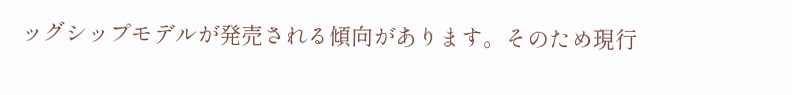ッグシップモデルが発売される傾向があります。そのため現行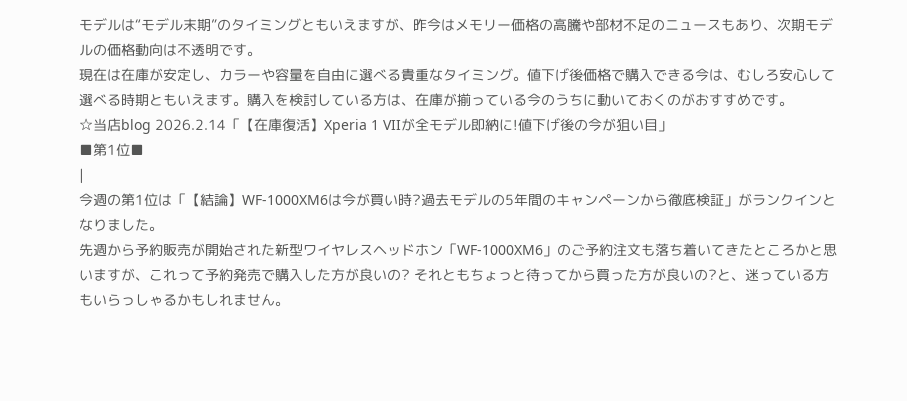モデルは“モデル末期”のタイミングともいえますが、昨今はメモリー価格の高騰や部材不足のニュースもあり、次期モデルの価格動向は不透明です。
現在は在庫が安定し、カラーや容量を自由に選べる貴重なタイミング。値下げ後価格で購入できる今は、むしろ安心して選べる時期ともいえます。購入を検討している方は、在庫が揃っている今のうちに動いておくのがおすすめです。
☆当店blog 2026.2.14「【在庫復活】Xperia 1 VIIが全モデル即納に!値下げ後の今が狙い目」
■第1位■
|
今週の第1位は「【結論】WF-1000XM6は今が買い時?過去モデルの5年間のキャンペーンから徹底検証」がランクインとなりました。
先週から予約販売が開始された新型ワイヤレスヘッドホン「WF-1000XM6」のご予約注文も落ち着いてきたところかと思いますが、これって予約発売で購入した方が良いの? それともちょっと待ってから買った方が良いの?と、迷っている方もいらっしゃるかもしれません。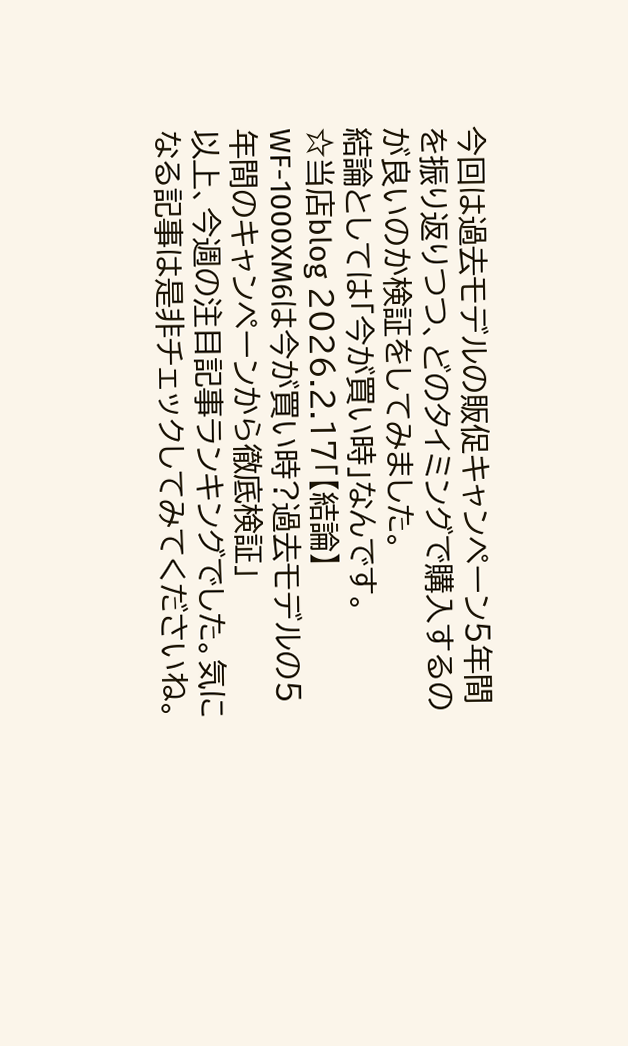今回は過去モデルの販促キャンペーン5年間を振り返りつつ、どのタイミングで購入するのが良いのか検証をしてみました。
結論としては「今が買い時」なんです。
☆当店blog 2026.2.17「【結論】WF-1000XM6は今が買い時?過去モデルの5年間のキャンペーンから徹底検証」
以上、今週の注目記事ランキングでした。気になる記事は是非チェックしてみてくださいね。